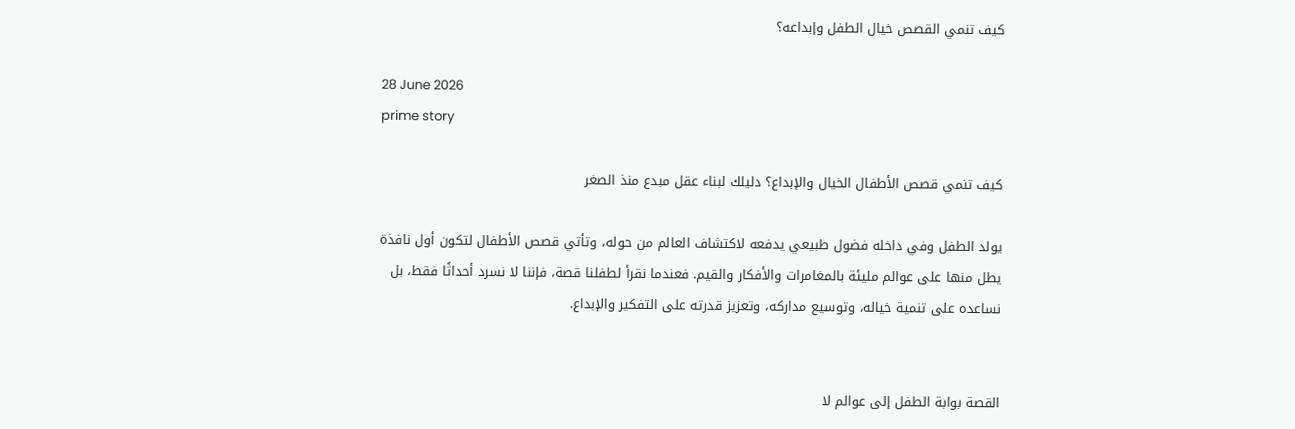كيف تنمي القصص خيال الطفل وإبداعه؟

28 June 2026
prime story

كيف تنمي قصص الأطفال الخيال والإبداع؟ دليلك لبناء عقل مبدع منذ الصغر

يولد الطفل وفي داخله فضول طبيعي يدفعه لاكتشاف العالم من حوله، وتأتي قصص الأطفال لتكون أول نافذة يطل منها على عوالم مليئة بالمغامرات والأفكار والقيم. فعندما نقرأ لطفلنا قصة، فإننا لا نسرد أحداثًا فقط، بل نساعده على تنمية خياله، وتوسيع مداركه، وتعزيز قدرته على التفكير والإبداع.


القصة بوابة الطفل إلى عوالم لا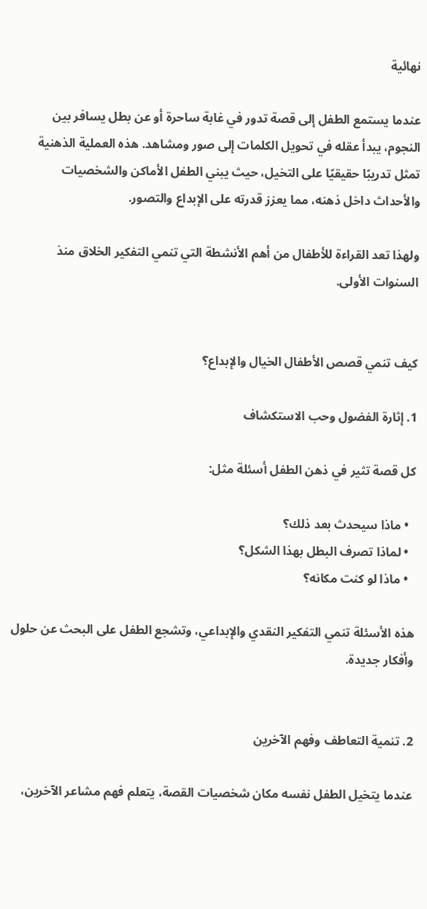نهائية

عندما يستمع الطفل إلى قصة تدور في غابة ساحرة أو عن بطل يسافر بين النجوم، يبدأ عقله في تحويل الكلمات إلى صور ومشاهد. هذه العملية الذهنية تمثل تدريبًا حقيقيًا على التخيل، حيث يبني الطفل الأماكن والشخصيات والأحداث داخل ذهنه، مما يعزز قدرته على الإبداع والتصور.

ولهذا تعد القراءة للأطفال من أهم الأنشطة التي تنمي التفكير الخلاق منذ السنوات الأولى.


كيف تنمي قصص الأطفال الخيال والإبداع؟

1. إثارة الفضول وحب الاستكشاف

كل قصة تثير في ذهن الطفل أسئلة مثل:

  • ماذا سيحدث بعد ذلك؟
  • لماذا تصرف البطل بهذا الشكل؟
  • ماذا لو كنت مكانه؟

هذه الأسئلة تنمي التفكير النقدي والإبداعي، وتشجع الطفل على البحث عن حلول وأفكار جديدة.


2. تنمية التعاطف وفهم الآخرين

عندما يتخيل الطفل نفسه مكان شخصيات القصة، يتعلم فهم مشاعر الآخرين،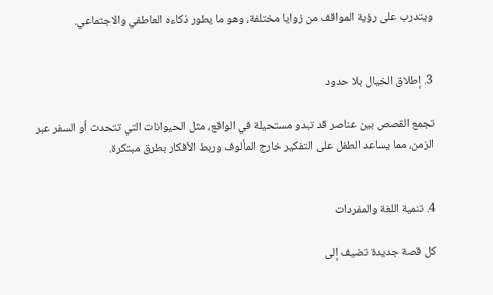ويتدرب على رؤية المواقف من زوايا مختلفة، وهو ما يطور ذكاءه العاطفي والاجتماعي.


3. إطلاق الخيال بلا حدود

تجمع القصص بين عناصر قد تبدو مستحيلة في الواقع، مثل الحيوانات التي تتحدث أو السفر عبر الزمن، مما يساعد الطفل على التفكير خارج المألوف وربط الأفكار بطرق مبتكرة.


4. تنمية اللغة والمفردات

كل قصة جديدة تضيف إلى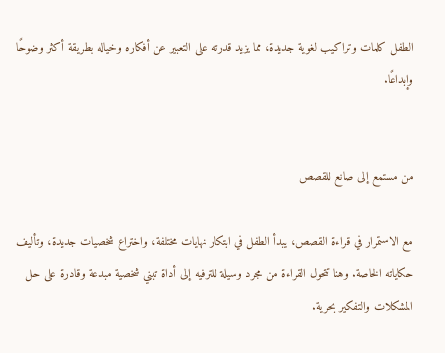الطفل كلمات وتراكيب لغوية جديدة، مما يزيد قدرته على التعبير عن أفكاره وخياله بطريقة أكثر وضوحًا وإبداعًا.


من مستمع إلى صانع للقصص

مع الاستمرار في قراءة القصص، يبدأ الطفل في ابتكار نهايات مختلفة، واختراع شخصيات جديدة، وتأليف حكاياته الخاصة. وهنا تتحول القراءة من مجرد وسيلة للترفيه إلى أداة تبني شخصية مبدعة وقادرة على حل المشكلات والتفكير بحرية.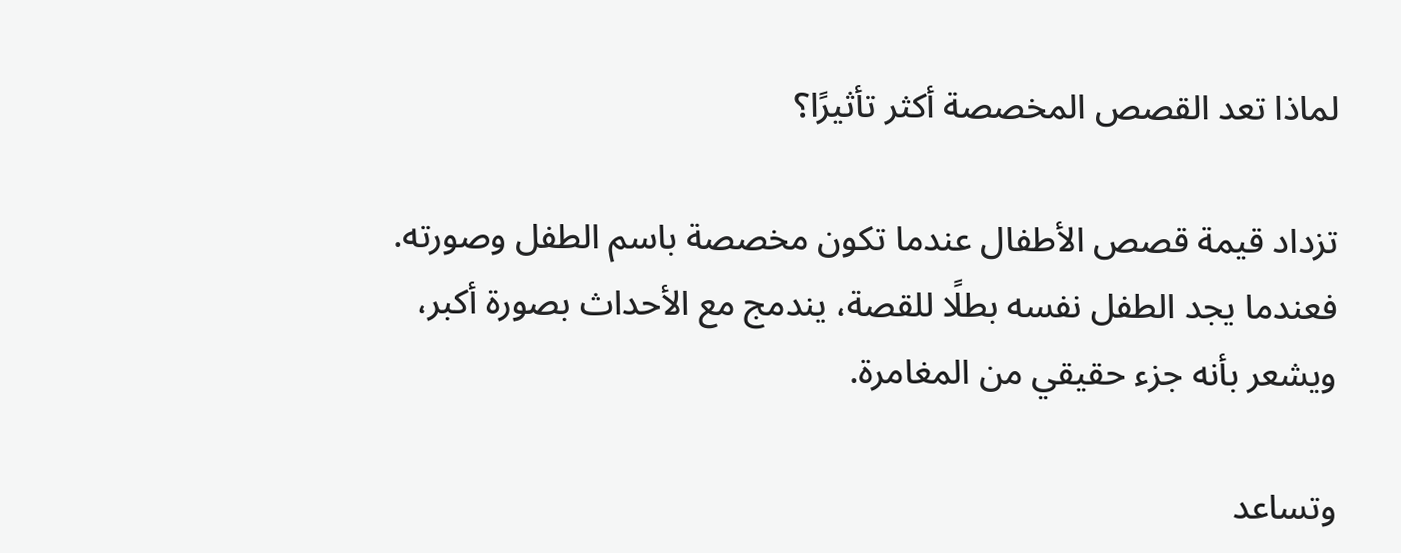لماذا تعد القصص المخصصة أكثر تأثيرًا؟

تزداد قيمة قصص الأطفال عندما تكون مخصصة باسم الطفل وصورته. فعندما يجد الطفل نفسه بطلًا للقصة، يندمج مع الأحداث بصورة أكبر، ويشعر بأنه جزء حقيقي من المغامرة.

وتساعد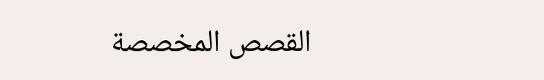القصص المخصصة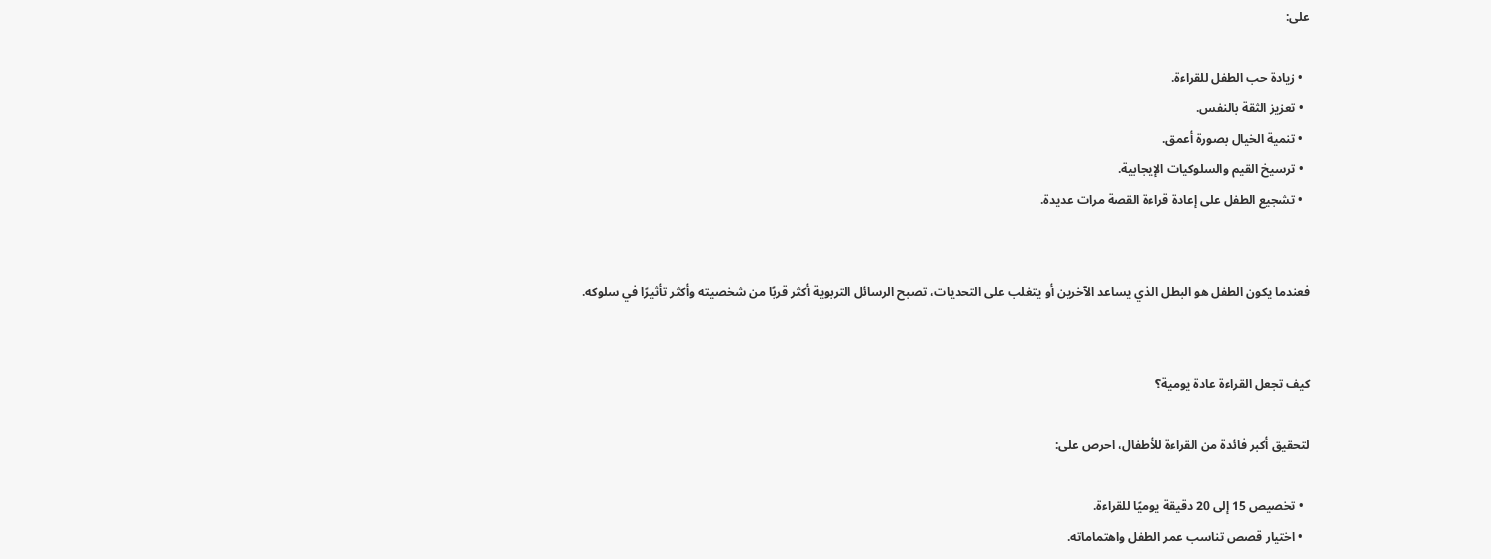على:

  • زيادة حب الطفل للقراءة.
  • تعزيز الثقة بالنفس.
  • تنمية الخيال بصورة أعمق.
  • ترسيخ القيم والسلوكيات الإيجابية.
  • تشجيع الطفل على إعادة قراءة القصة مرات عديدة.


فعندما يكون الطفل هو البطل الذي يساعد الآخرين أو يتغلب على التحديات، تصبح الرسائل التربوية أكثر قربًا من شخصيته وأكثر تأثيرًا في سلوكه.


كيف تجعل القراءة عادة يومية؟

لتحقيق أكبر فائدة من القراءة للأطفال، احرص على:

  • تخصيص 15 إلى 20 دقيقة يوميًا للقراءة.
  • اختيار قصص تناسب عمر الطفل واهتماماته.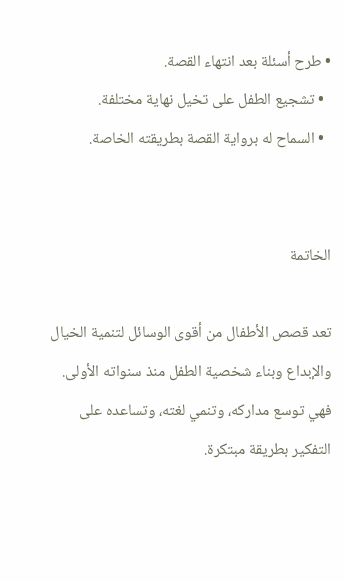• طرح أسئلة بعد انتهاء القصة.
  • تشجيع الطفل على تخيل نهاية مختلفة.
  • السماح له برواية القصة بطريقته الخاصة.


الخاتمة

تعد قصص الأطفال من أقوى الوسائل لتنمية الخيال والإبداع وبناء شخصية الطفل منذ سنواته الأولى. فهي توسع مداركه، وتنمي لغته، وتساعده على التفكير بطريقة مبتكرة.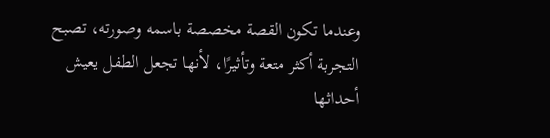وعندما تكون القصة مخصصة باسمه وصورته، تصبح التجربة أكثر متعة وتأثيرًا، لأنها تجعل الطفل يعيش أحداثها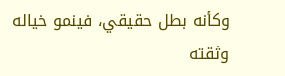وكأنه بطل حقيقي، فينمو خياله وثقته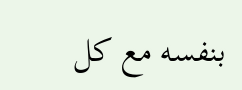بنفسه مع كل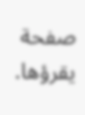صفحة يقرؤها.